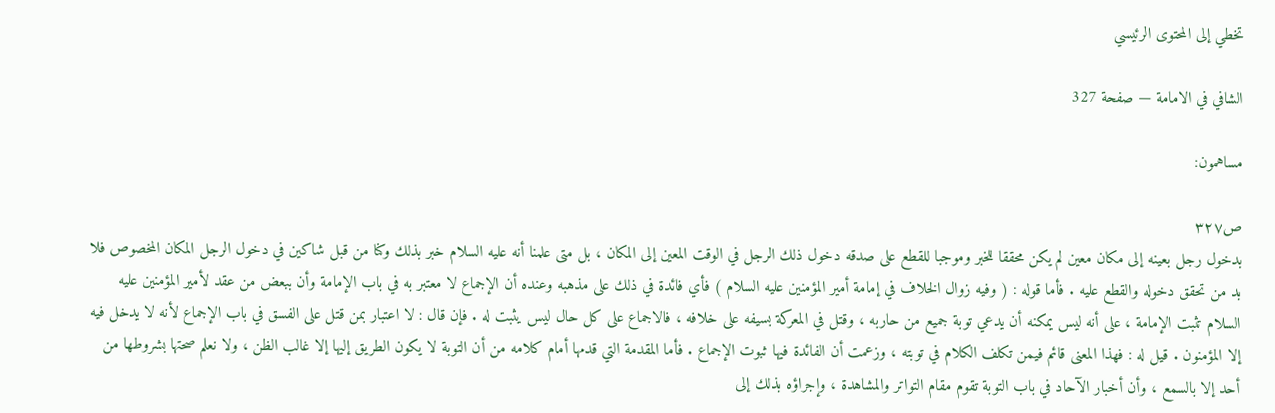تخطي إلى المحتوى الرئيسي

الشافي في الامامة — صفحة 327

مساهمون:

ص٣٢٧
بدخول رجل بعينه إلى مكان معين لم يكن محققا للخبر وموجبا للقطع على صدقه دخول ذلك الرجل في الوقت المعين إلى المكان ، بل متى علمنا أنه عليه السلام خبر بذلك وكنا من قبل شاكين في دخول الرجل المكان المخصوص فلا بد من تحقق دخوله والقطع عليه . فأما قوله : ( وفيه زوال الخلاف في إمامة أمير المؤمنين عليه السلام ) فأي فائدة في ذلك على مذهبه وعنده أن الإجماع لا معتبر به في باب الإمامة وأن ببعض من عقد لأمير المؤمنين عليه السلام تثبت الإمامة ، على أنه ليس يمكنه أن يدعي توبة جميع من حاربه ، وقتل في المعركة بسيفه على خلافه ، فالاجماع على كل حال ليس يثبت له . فإن قال : لا اعتبار بمن قتل على الفسق في باب الإجماع لأنه لا يدخل فيه إلا المؤمنون . قيل له : فهذا المعنى قائم فيمن تكلف الكلام في توبته ، وزعمت أن الفائدة فيها ثبوت الإجماع . فأما المقدمة التي قدمها أمام كلامه من أن التوبة لا يكون الطريق إليها إلا غالب الظن ، ولا نعلم صحتها بشروطها من أحد إلا بالسمع ، وأن أخبار الآحاد في باب التوبة تقوم مقام التواتر والمشاهدة ، وإجراؤه بذلك إلى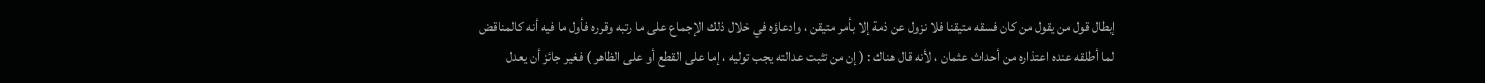إبطال قول من يقول من كان فسقه متيقنا فلا نزول عن ذمة إلا بأمر متيقن ، وادعاؤه في خلال ذلك الإجماع على ما رتبه وقرره فأول ما فيه أنه كالمناقض لما أطلقه عنده اعتذاره من أحداث عثمان ، لأنه قال هناك : ( إن من تثبت عدالته يجب توليه ، إما على القطع أو على الظاهر ) فغير جائز أن يعدل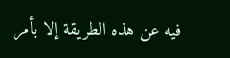فيه عن هذه الطريقة إلا بأمر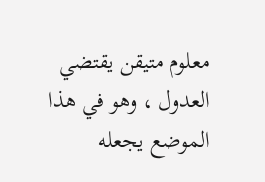معلوم متيقن يقتضي العدول ، وهو في هذا الموضع يجعله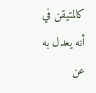كالمتيقن في أنه يعدل به عن